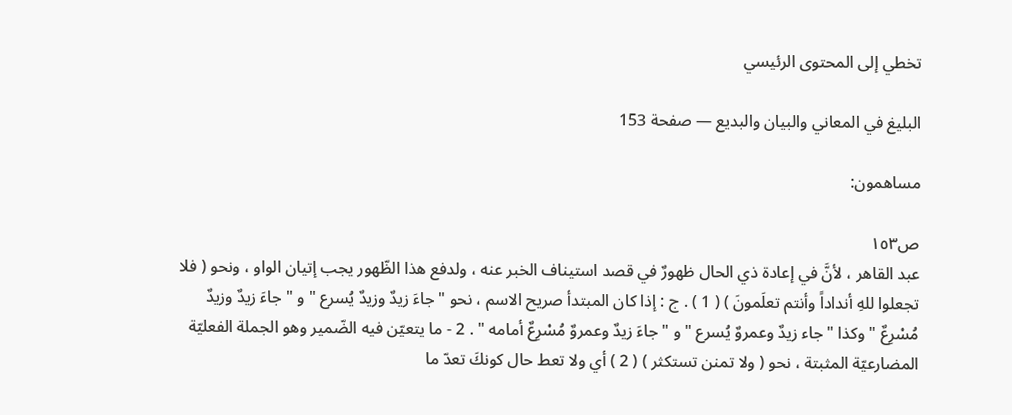تخطي إلى المحتوى الرئيسي

البليغ في المعاني والبيان والبديع — صفحة 153

مساهمون:

ص١٥٣
عبد القاهر ، لأنَّ في إعادة ذي الحال ظهورٌ في قصد استيناف الخبر عنه ، ولدفع هذا الظّهور يجب إتيان الواو ، ونحو ( فلا تجعلوا للهِ أنداداً وأنتم تعلَمونَ ) ( 1 ) . ج : إذا كان المبتدأ صريح الاسم ، نحو " جاءَ زيدٌ وزيدٌ يُسرع " و " جاءَ زيدٌ وزيدٌ مُسْرِعٌ " وكذا " جاء زيدٌ وعمروٌ يُسرع " و " جاءَ زيدٌ وعمروٌ مُسْرِعٌ أمامه " . 2 - ما يتعيّن فيه الضّمير وهو الجملة الفعليّة المضارعيّة المثبتة ، نحو ( ولا تمنن تستكثر ) ( 2 ) أي ولا تعط حال كونكَ تعدّ ما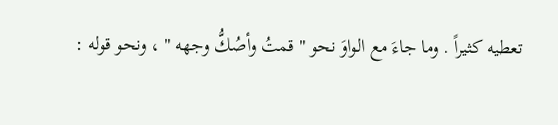تعطيه كثيراً . وما جاءَ مع الواوَ نحو " قمتُ وأصُكُّ وجهه " ، ونحو قوله :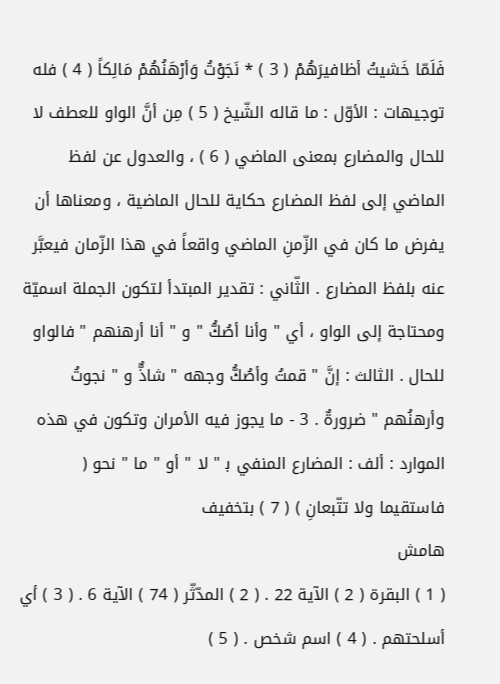فَلَمّا خَشيتُ أظافيرَهُمْ ( 3 ) * نَجَوْتُ وَأرْهَنُهُمْ مَالِكاً ( 4 ) فله توجيهات : الأوّل : ما قاله الشّيخ ( 5 ) مِن أنَّ الواو للعطف لا للحال والمضارع بمعنى الماضي ( 6 ) ، والعدول عن لفظ الماضي إلى لفظ المضارع حكاية للحال الماضية ، ومعناها أن يفرض ما كان في الزّمنِ الماضي واقعاً في هذا الزّمان فيعبَّر عنه بلفظ المضارع . الثّاني : تقدير المبتدأ لتكون الجملة اسميّة ومحتاجة إلى الواو ، أي " وأنا أصُكُّ " و " أنا أرهنهم " فالواو للحال . الثالث : إنَّ " قمتُ وأصُكُّ وجهه " شاذٌّ و " نجوتُ وأرهنُهم " ضرورةٌ . 3 - ما يجوز فيه الأمران وتكون في هذه الموارد : ألف : المضارع المنفي ب‍ " لا " أو " ما " نحو ( فاستقيما ولا تتّبعانِ ) ( 7 ) بتخفيف
هامش
( 1 ) البقرة ( 2 ) الآية 22 . ( 2 ) المدّثّر ( 74 ) الآية 6 . ( 3 ) أي أسلحتهم . ( 4 ) اسم شخص . ( 5 )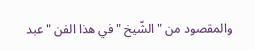والمقصود من " الشّيخ " في هذا الفن " عبد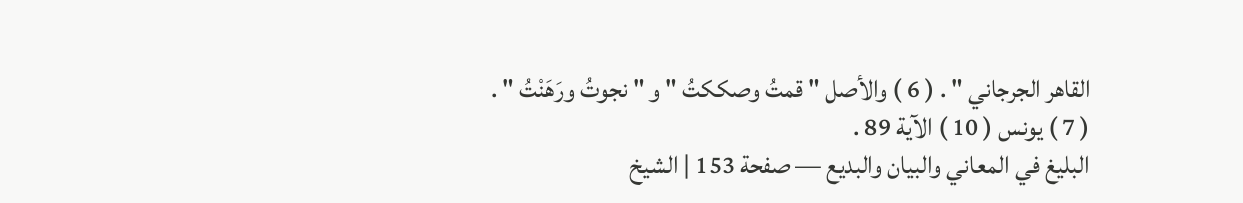القاهر الجرجاني " . ( 6 ) والأصل " قمتُ وصككتُ " و " نجوتُ ورَهَنْتُ " . ( 7 ) يونس ( 10 ) الآية 89 .
البليغ في المعاني والبيان والبديع — صفحة 153 | الشيخ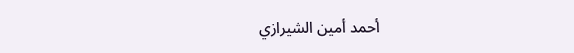أحمد أمين الشيرازي